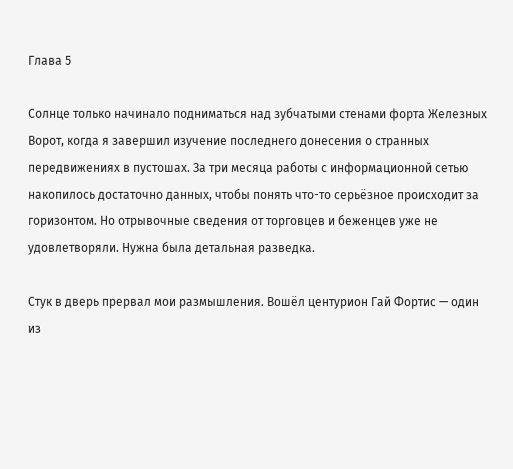Глава 5

Солнце только начинало подниматься над зубчатыми стенами форта Железных Ворот, когда я завершил изучение последнего донесения о странных передвижениях в пустошах. За три месяца работы с информационной сетью накопилось достаточно данных, чтобы понять что-то серьёзное происходит за горизонтом. Но отрывочные сведения от торговцев и беженцев уже не удовлетворяли. Нужна была детальная разведка.

Стук в дверь прервал мои размышления. Вошёл центурион Гай Фортис — один из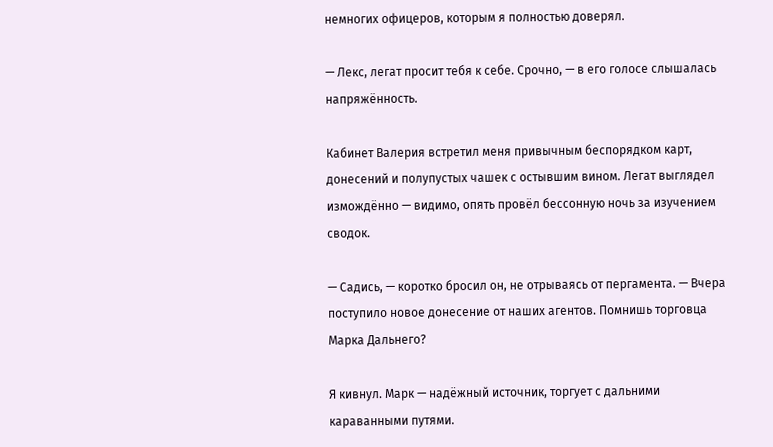немногих офицеров, которым я полностью доверял.

— Лекс, легат просит тебя к себе. Срочно, — в его голосе слышалась напряжённость.

Кабинет Валерия встретил меня привычным беспорядком карт, донесений и полупустых чашек с остывшим вином. Легат выглядел измождённо — видимо, опять провёл бессонную ночь за изучением сводок.

— Садись, — коротко бросил он, не отрываясь от пергамента. — Вчера поступило новое донесение от наших агентов. Помнишь торговца Марка Дальнего?

Я кивнул. Марк — надёжный источник, торгует с дальними караванными путями.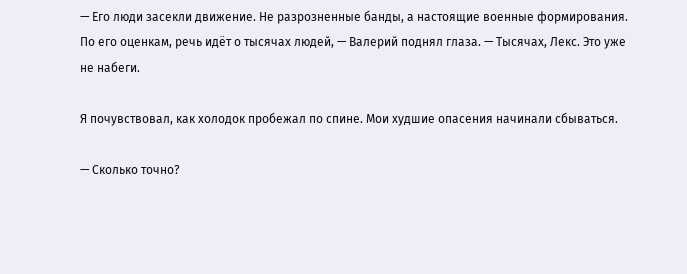— Его люди засекли движение. Не разрозненные банды, а настоящие военные формирования. По его оценкам, речь идёт о тысячах людей, — Валерий поднял глаза. — Тысячах, Лекс. Это уже не набеги.

Я почувствовал, как холодок пробежал по спине. Мои худшие опасения начинали сбываться.

— Сколько точно?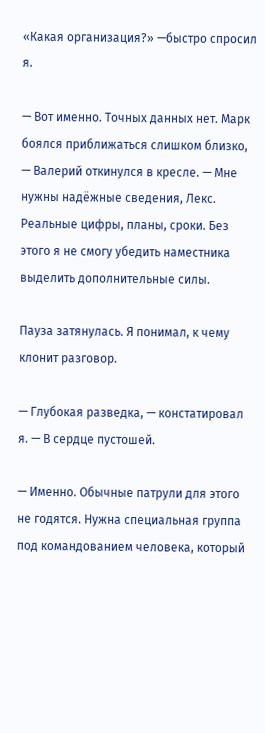«Какая организация?» —быстро спросил я.

— Вот именно. Точных данных нет. Марк боялся приближаться слишком близко, — Валерий откинулся в кресле. — Мне нужны надёжные сведения, Лекс. Реальные цифры, планы, сроки. Без этого я не смогу убедить наместника выделить дополнительные силы.

Пауза затянулась. Я понимал, к чему клонит разговор.

— Глубокая разведка, — констатировал я. — В сердце пустошей.

— Именно. Обычные патрули для этого не годятся. Нужна специальная группа под командованием человека, который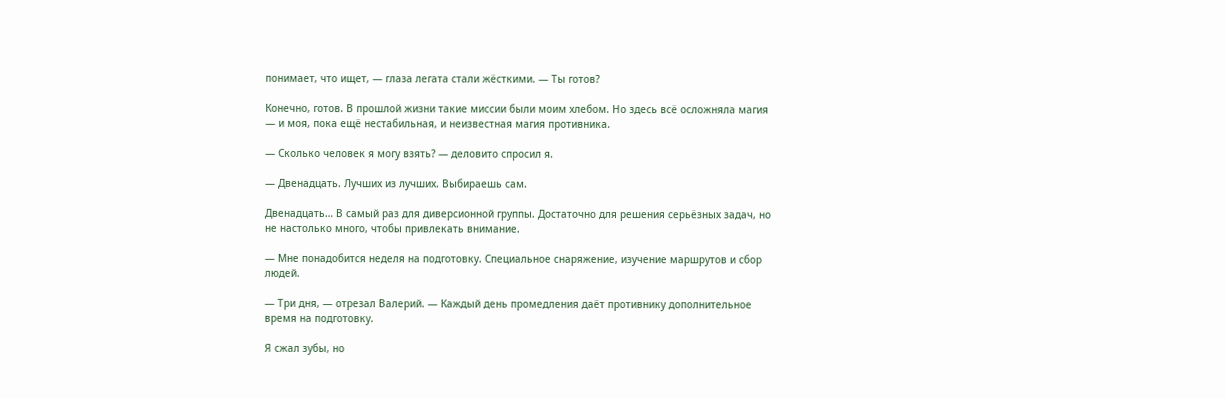понимает, что ищет, — глаза легата стали жёсткими. — Ты готов?

Конечно, готов. В прошлой жизни такие миссии были моим хлебом. Но здесь всё осложняла магия — и моя, пока ещё нестабильная, и неизвестная магия противника.

— Сколько человек я могу взять? — деловито спросил я.

— Двенадцать. Лучших из лучших. Выбираешь сам.

Двенадцать… В самый раз для диверсионной группы. Достаточно для решения серьёзных задач, но не настолько много, чтобы привлекать внимание.

— Мне понадобится неделя на подготовку. Специальное снаряжение, изучение маршрутов и сбор людей.

— Три дня, — отрезал Валерий. — Каждый день промедления даёт противнику дополнительное время на подготовку.

Я сжал зубы, но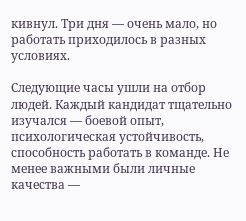кивнул. Три дня — очень мало, но работать приходилось в разных условиях.

Следующие часы ушли на отбор людей. Каждый кандидат тщательно изучался — боевой опыт, психологическая устойчивость, способность работать в команде. Не менее важными были личные качества —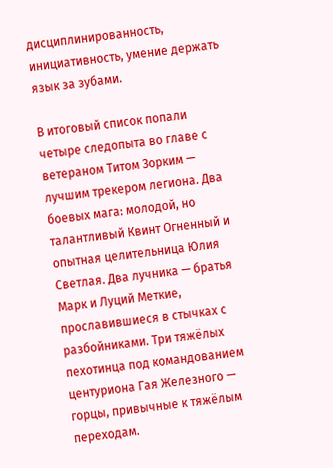дисциплинированность, инициативность, умение держать язык за зубами.

В итоговый список попали четыре следопыта во главе с ветераном Титом Зорким — лучшим трекером легиона. Два боевых мага: молодой, но талантливый Квинт Огненный и опытная целительница Юлия Светлая. Два лучника — братья Марк и Луций Меткие, прославившиеся в стычках с разбойниками. Три тяжёлых пехотинца под командованием центуриона Гая Железного — горцы, привычные к тяжёлым переходам.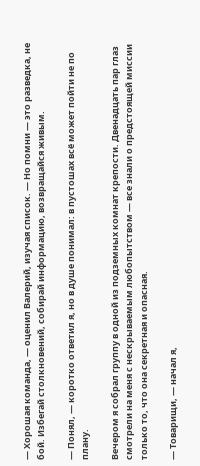— Хорошая команда, — оценил Валерий, изучая список. — Но помни — это разведка, не бой. Избегай столкновений, собирай информацию, возвращайся живым.

— Понял, — коротко ответил я, но в душе понимал: в пустошах всё может пойти не по плану.

Вечером я собрал группу в одной из подземных комнат крепости. Двенадцать пар глаз смотрели на меня с нескрываемым любопытством — все знали о предстоящей миссии только то, что она секретная и опасная.

— Товарищи, — начал я,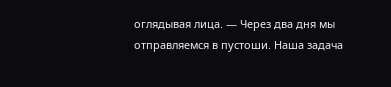оглядывая лица. — Через два дня мы отправляемся в пустоши. Наша задача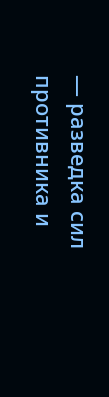— разведка сил противника и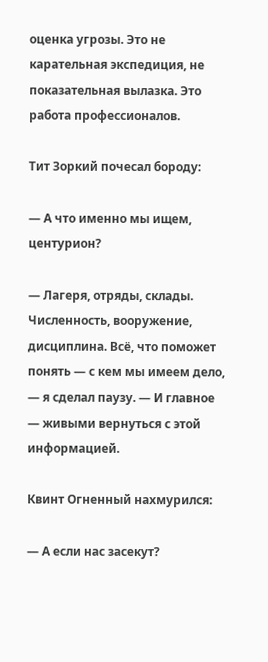оценка угрозы. Это не карательная экспедиция, не показательная вылазка. Это работа профессионалов.

Тит Зоркий почесал бороду:

— А что именно мы ищем, центурион?

— Лагеря, отряды, склады. Численность, вооружение, дисциплина. Всё, что поможет понять — с кем мы имеем дело, — я сделал паузу. — И главное — живыми вернуться с этой информацией.

Квинт Огненный нахмурился:

— А если нас засекут?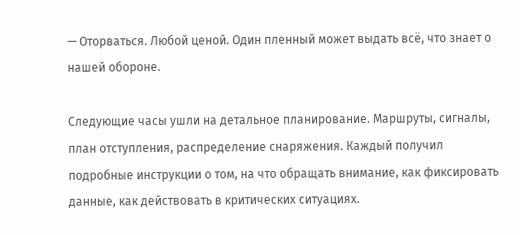— Оторваться. Любой ценой. Один пленный может выдать всё, что знает о нашей обороне.

Следующие часы ушли на детальное планирование. Маршруты, сигналы, план отступления, распределение снаряжения. Каждый получил подробные инструкции о том, на что обращать внимание, как фиксировать данные, как действовать в критических ситуациях.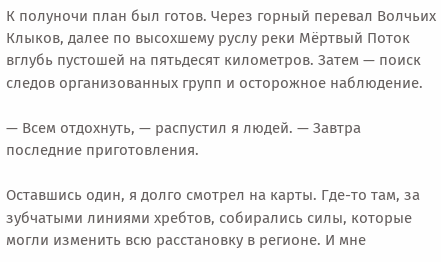К полуночи план был готов. Через горный перевал Волчьих Клыков, далее по высохшему руслу реки Мёртвый Поток вглубь пустошей на пятьдесят километров. Затем — поиск следов организованных групп и осторожное наблюдение.

— Всем отдохнуть, — распустил я людей. — Завтра последние приготовления.

Оставшись один, я долго смотрел на карты. Где-то там, за зубчатыми линиями хребтов, собирались силы, которые могли изменить всю расстановку в регионе. И мне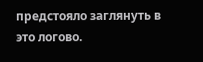предстояло заглянуть в это логово.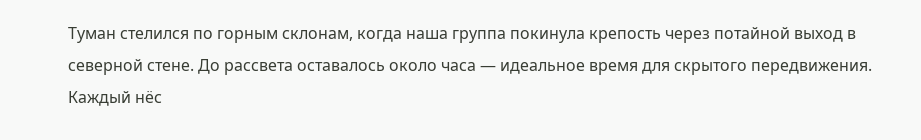Туман стелился по горным склонам, когда наша группа покинула крепость через потайной выход в северной стене. До рассвета оставалось около часа — идеальное время для скрытого передвижения. Каждый нёс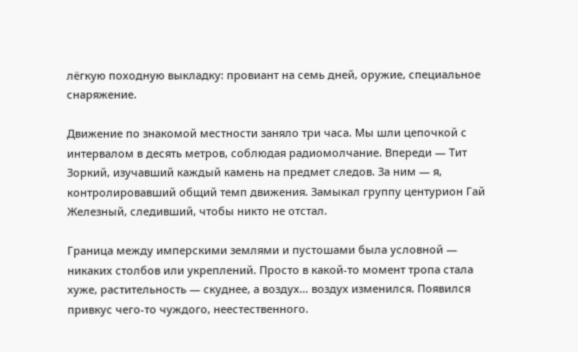лёгкую походную выкладку: провиант на семь дней, оружие, специальное снаряжение.

Движение по знакомой местности заняло три часа. Мы шли цепочкой с интервалом в десять метров, соблюдая радиомолчание. Впереди — Тит Зоркий, изучавший каждый камень на предмет следов. За ним — я, контролировавший общий темп движения. Замыкал группу центурион Гай Железный, следивший, чтобы никто не отстал.

Граница между имперскими землями и пустошами была условной — никаких столбов или укреплений. Просто в какой-то момент тропа стала хуже, растительность — скуднее, а воздух… воздух изменился. Появился привкус чего-то чуждого, неестественного.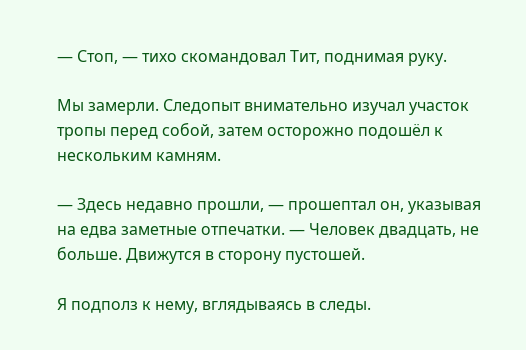— Стоп, — тихо скомандовал Тит, поднимая руку.

Мы замерли. Следопыт внимательно изучал участок тропы перед собой, затем осторожно подошёл к нескольким камням.

— Здесь недавно прошли, — прошептал он, указывая на едва заметные отпечатки. — Человек двадцать, не больше. Движутся в сторону пустошей.

Я подполз к нему, вглядываясь в следы.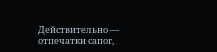Действительно — отпечатки сапог,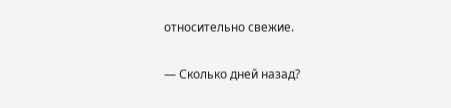относительно свежие.

— Сколько дней назад?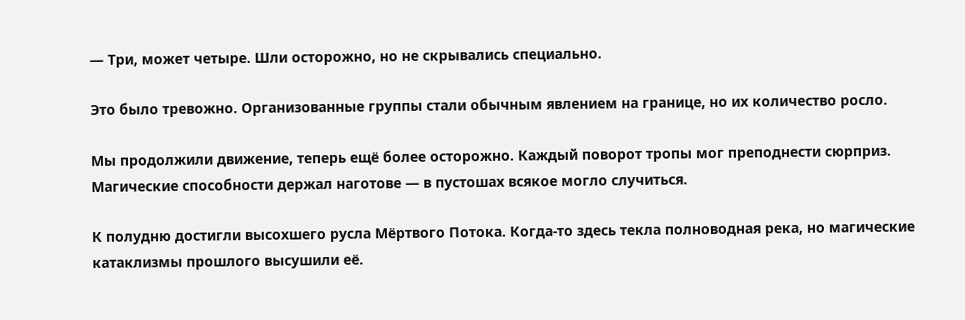— Три, может четыре. Шли осторожно, но не скрывались специально.

Это было тревожно. Организованные группы стали обычным явлением на границе, но их количество росло.

Мы продолжили движение, теперь ещё более осторожно. Каждый поворот тропы мог преподнести сюрприз. Магические способности держал наготове — в пустошах всякое могло случиться.

К полудню достигли высохшего русла Мёртвого Потока. Когда-то здесь текла полноводная река, но магические катаклизмы прошлого высушили её.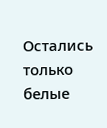Остались только белые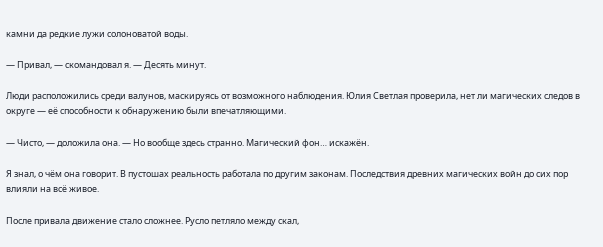камни да редкие лужи солоноватой воды.

— Привал, — скомандовал я. — Десять минут.

Люди расположились среди валунов, маскируясь от возможного наблюдения. Юлия Светлая проверила, нет ли магических следов в округе — её способности к обнаружению были впечатляющими.

— Чисто, — доложила она. — Но вообще здесь странно. Магический фон… искажён.

Я знал, о чём она говорит. В пустошах реальность работала по другим законам. Последствия древних магических войн до сих пор влияли на всё живое.

После привала движение стало сложнее. Русло петляло между скал,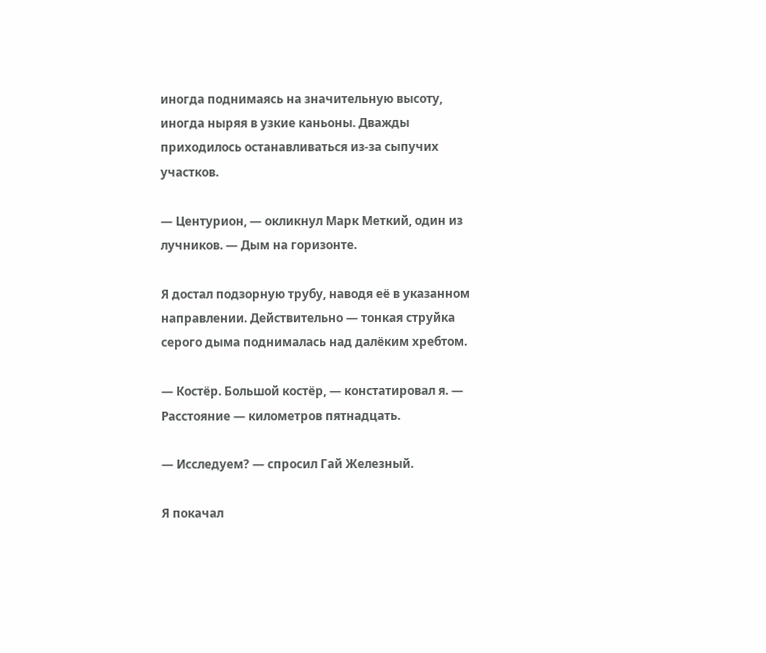иногда поднимаясь на значительную высоту, иногда ныряя в узкие каньоны. Дважды приходилось останавливаться из-за сыпучих участков.

— Центурион, — окликнул Марк Меткий, один из лучников. — Дым на горизонте.

Я достал подзорную трубу, наводя её в указанном направлении. Действительно — тонкая струйка серого дыма поднималась над далёким хребтом.

— Костёр. Большой костёр, — констатировал я. — Расстояние — километров пятнадцать.

— Исследуем? — спросил Гай Железный.

Я покачал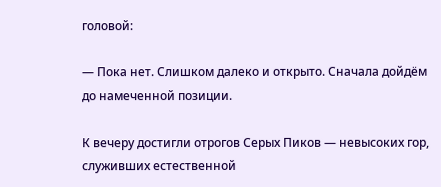головой:

— Пока нет. Слишком далеко и открыто. Сначала дойдём до намеченной позиции.

К вечеру достигли отрогов Серых Пиков — невысоких гор, служивших естественной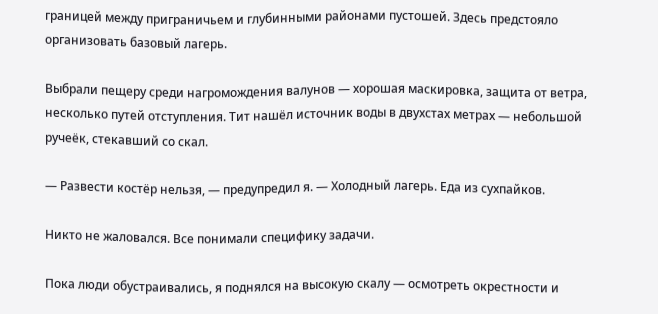границей между приграничьем и глубинными районами пустошей. Здесь предстояло организовать базовый лагерь.

Выбрали пещеру среди нагромождения валунов — хорошая маскировка, защита от ветра, несколько путей отступления. Тит нашёл источник воды в двухстах метрах — небольшой ручеёк, стекавший со скал.

— Развести костёр нельзя, — предупредил я. — Холодный лагерь. Еда из сухпайков.

Никто не жаловался. Все понимали специфику задачи.

Пока люди обустраивались, я поднялся на высокую скалу — осмотреть окрестности и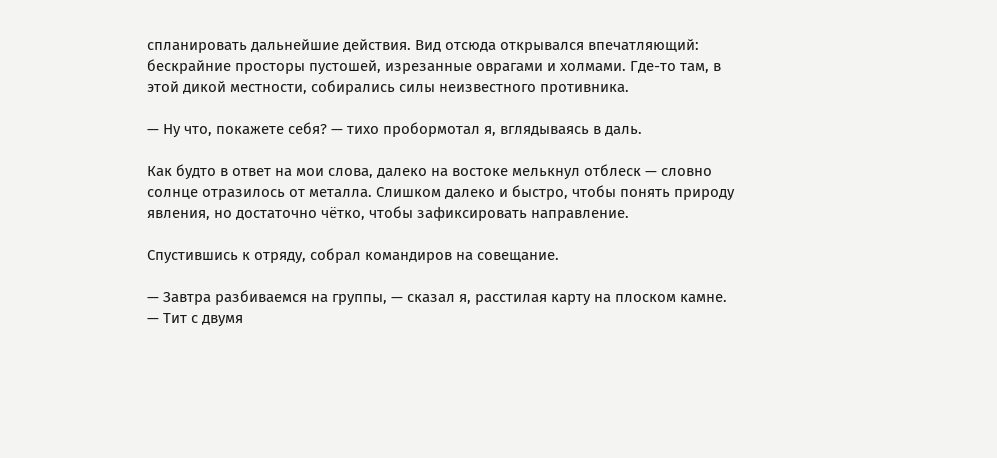спланировать дальнейшие действия. Вид отсюда открывался впечатляющий: бескрайние просторы пустошей, изрезанные оврагами и холмами. Где-то там, в этой дикой местности, собирались силы неизвестного противника.

— Ну что, покажете себя? — тихо пробормотал я, вглядываясь в даль.

Как будто в ответ на мои слова, далеко на востоке мелькнул отблеск — словно солнце отразилось от металла. Слишком далеко и быстро, чтобы понять природу явления, но достаточно чётко, чтобы зафиксировать направление.

Спустившись к отряду, собрал командиров на совещание.

— Завтра разбиваемся на группы, — сказал я, расстилая карту на плоском камне. — Тит с двумя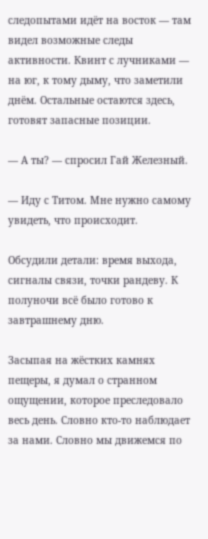следопытами идёт на восток — там видел возможные следы активности. Квинт с лучниками — на юг, к тому дыму, что заметили днём. Остальные остаются здесь, готовят запасные позиции.

— А ты? — спросил Гай Железный.

— Иду с Титом. Мне нужно самому увидеть, что происходит.

Обсудили детали: время выхода, сигналы связи, точки рандеву. К полуночи всё было готово к завтрашнему дню.

Засыпая на жёстких камнях пещеры, я думал о странном ощущении, которое преследовало весь день. Словно кто-то наблюдает за нами. Словно мы движемся по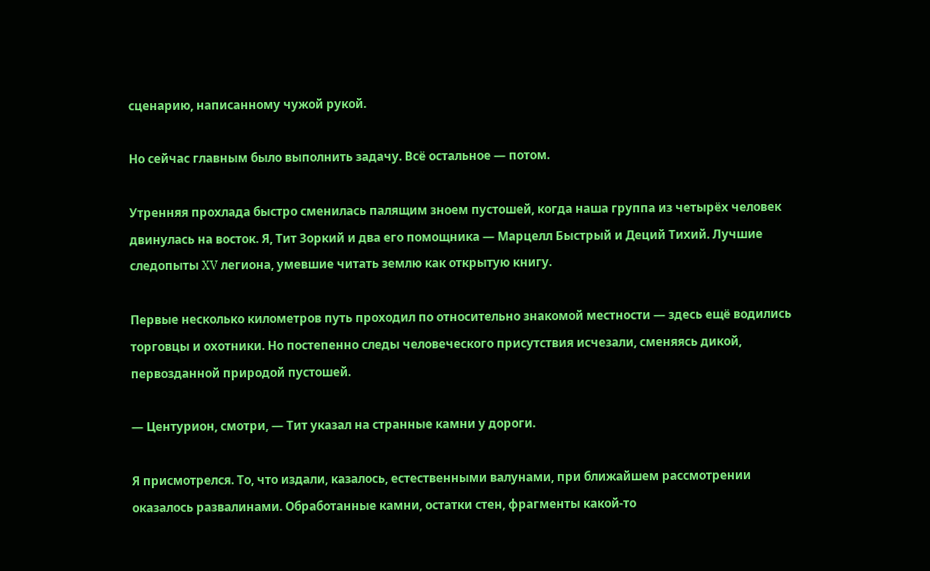сценарию, написанному чужой рукой.

Но сейчас главным было выполнить задачу. Всё остальное — потом.

Утренняя прохлада быстро сменилась палящим зноем пустошей, когда наша группа из четырёх человек двинулась на восток. Я, Тит Зоркий и два его помощника — Марцелл Быстрый и Деций Тихий. Лучшие следопыты XV легиона, умевшие читать землю как открытую книгу.

Первые несколько километров путь проходил по относительно знакомой местности — здесь ещё водились торговцы и охотники. Но постепенно следы человеческого присутствия исчезали, сменяясь дикой, первозданной природой пустошей.

— Центурион, смотри, — Тит указал на странные камни у дороги.

Я присмотрелся. То, что издали, казалось, естественными валунами, при ближайшем рассмотрении оказалось развалинами. Обработанные камни, остатки стен, фрагменты какой-то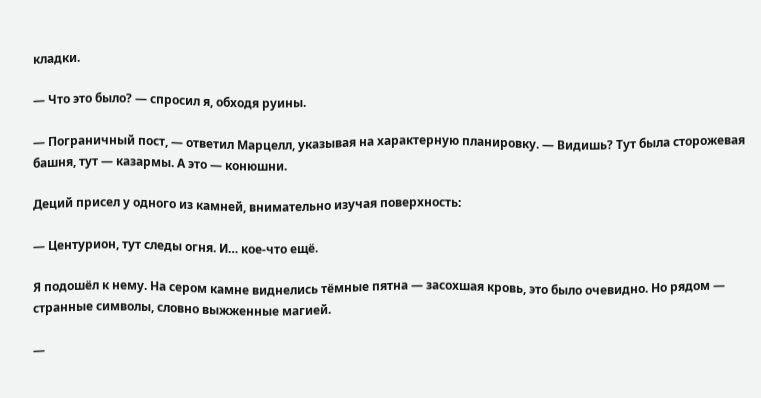кладки.

— Что это было? — спросил я, обходя руины.

— Пограничный пост, — ответил Марцелл, указывая на характерную планировку. — Видишь? Тут была сторожевая башня, тут — казармы. А это — конюшни.

Деций присел у одного из камней, внимательно изучая поверхность:

— Центурион, тут следы огня. И… кое-что ещё.

Я подошёл к нему. На сером камне виднелись тёмные пятна — засохшая кровь, это было очевидно. Но рядом — странные символы, словно выжженные магией.

—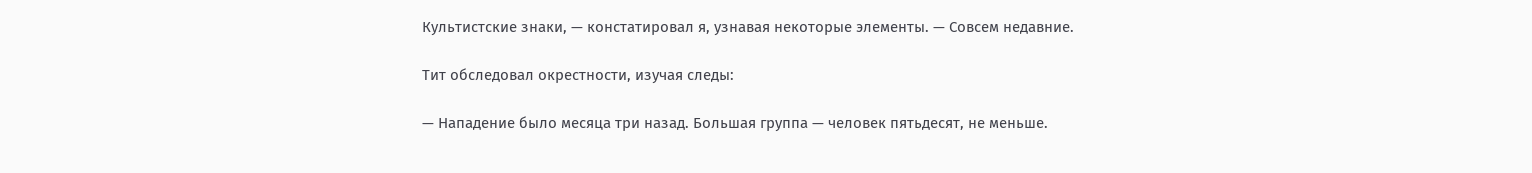Культистские знаки, — констатировал я, узнавая некоторые элементы. — Совсем недавние.

Тит обследовал окрестности, изучая следы:

— Нападение было месяца три назад. Большая группа — человек пятьдесят, не меньше.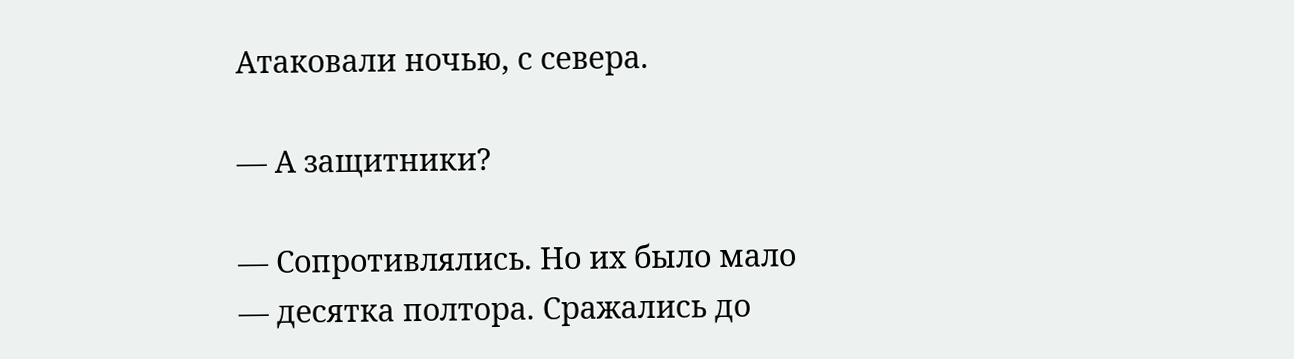Атаковали ночью, с севера.

— А защитники?

— Сопротивлялись. Но их было мало — десятка полтора. Сражались до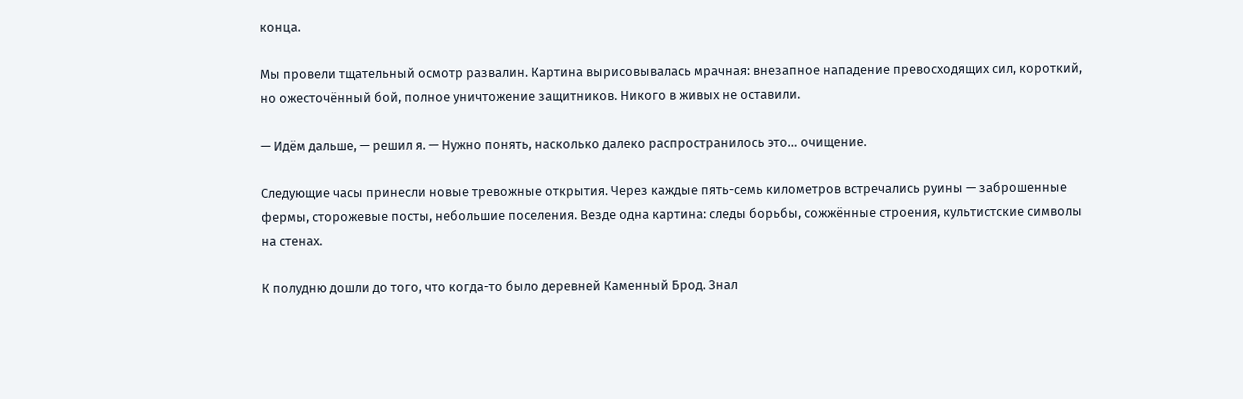конца.

Мы провели тщательный осмотр развалин. Картина вырисовывалась мрачная: внезапное нападение превосходящих сил, короткий, но ожесточённый бой, полное уничтожение защитников. Никого в живых не оставили.

— Идём дальше, — решил я. — Нужно понять, насколько далеко распространилось это… очищение.

Следующие часы принесли новые тревожные открытия. Через каждые пять-семь километров встречались руины — заброшенные фермы, сторожевые посты, небольшие поселения. Везде одна картина: следы борьбы, сожжённые строения, культистские символы на стенах.

К полудню дошли до того, что когда-то было деревней Каменный Брод. Знал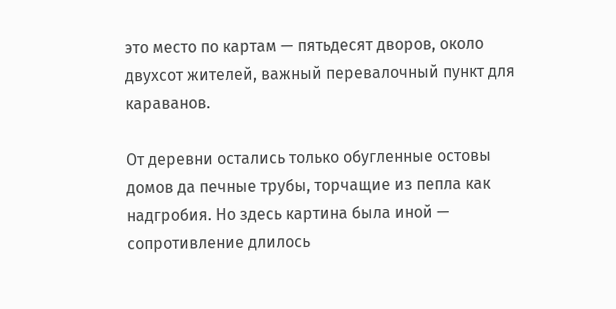это место по картам — пятьдесят дворов, около двухсот жителей, важный перевалочный пункт для караванов.

От деревни остались только обугленные остовы домов да печные трубы, торчащие из пепла как надгробия. Но здесь картина была иной — сопротивление длилось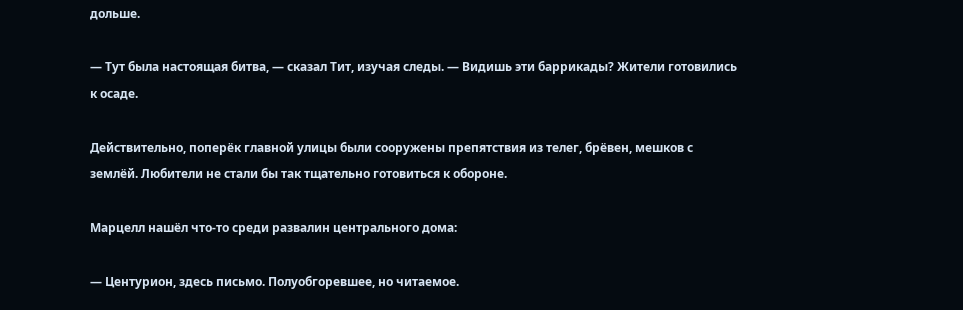дольше.

— Тут была настоящая битва, — сказал Тит, изучая следы. — Видишь эти баррикады? Жители готовились к осаде.

Действительно, поперёк главной улицы были сооружены препятствия из телег, брёвен, мешков с землёй. Любители не стали бы так тщательно готовиться к обороне.

Марцелл нашёл что-то среди развалин центрального дома:

— Центурион, здесь письмо. Полуобгоревшее, но читаемое.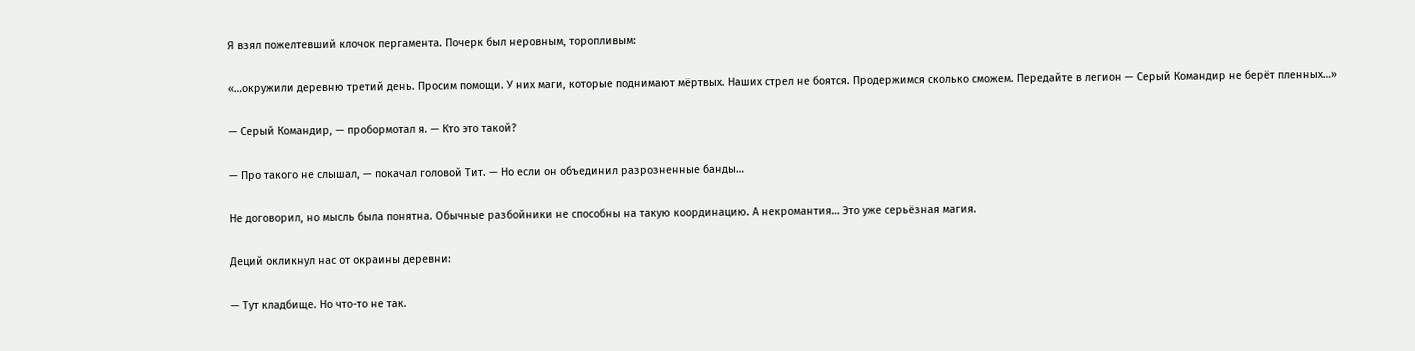Я взял пожелтевший клочок пергамента. Почерк был неровным, торопливым:

«…окружили деревню третий день. Просим помощи. У них маги, которые поднимают мёртвых. Наших стрел не боятся. Продержимся сколько сможем. Передайте в легион — Серый Командир не берёт пленных…»

— Серый Командир, — пробормотал я. — Кто это такой?

— Про такого не слышал, — покачал головой Тит. — Но если он объединил разрозненные банды…

Не договорил, но мысль была понятна. Обычные разбойники не способны на такую координацию. А некромантия… Это уже серьёзная магия.

Деций окликнул нас от окраины деревни:

— Тут кладбище. Но что-то не так.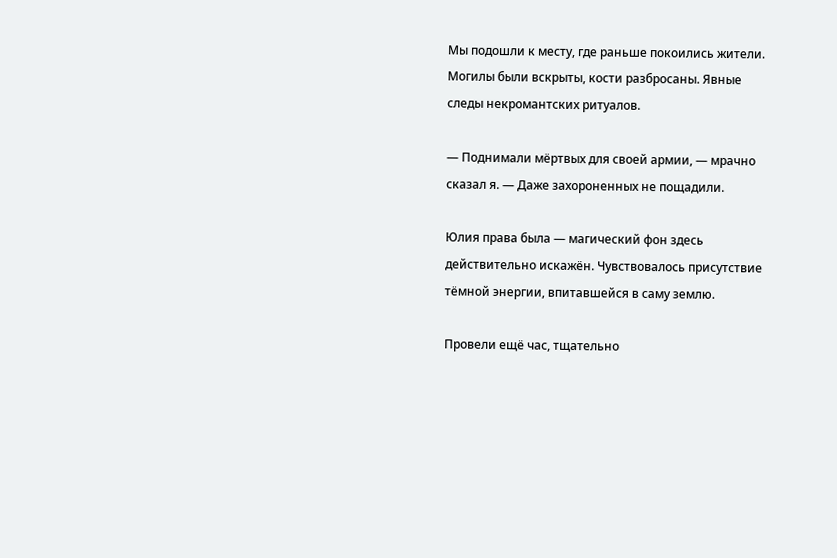Мы подошли к месту, где раньше покоились жители. Могилы были вскрыты, кости разбросаны. Явные следы некромантских ритуалов.

— Поднимали мёртвых для своей армии, — мрачно сказал я. — Даже захороненных не пощадили.

Юлия права была — магический фон здесь действительно искажён. Чувствовалось присутствие тёмной энергии, впитавшейся в саму землю.

Провели ещё час, тщательно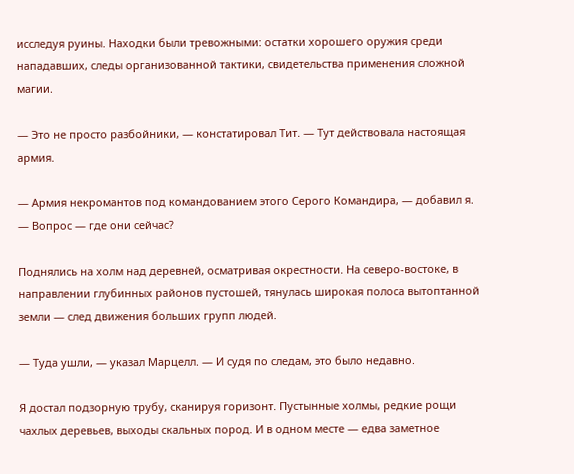исследуя руины. Находки были тревожными: остатки хорошего оружия среди нападавших, следы организованной тактики, свидетельства применения сложной магии.

— Это не просто разбойники, — констатировал Тит. — Тут действовала настоящая армия.

— Армия некромантов под командованием этого Серого Командира, — добавил я. — Вопрос — где они сейчас?

Поднялись на холм над деревней, осматривая окрестности. На северо-востоке, в направлении глубинных районов пустошей, тянулась широкая полоса вытоптанной земли — след движения больших групп людей.

— Туда ушли, — указал Марцелл. — И судя по следам, это было недавно.

Я достал подзорную трубу, сканируя горизонт. Пустынные холмы, редкие рощи чахлых деревьев, выходы скальных пород. И в одном месте — едва заметное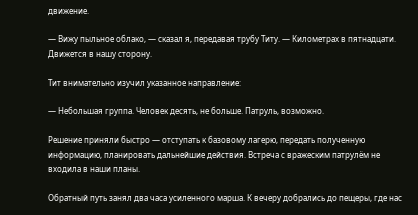движение.

— Вижу пыльное облако, — сказал я, передавая трубу Титу. — Километрах в пятнадцати. Движется в нашу сторону.

Тит внимательно изучил указанное направление:

— Небольшая группа. Человек десять, не больше. Патруль, возможно.

Решение приняли быстро — отступать к базовому лагерю, передать полученную информацию, планировать дальнейшие действия. Встреча с вражеским патрулём не входила в наши планы.

Обратный путь занял два часа усиленного марша. К вечеру добрались до пещеры, где нас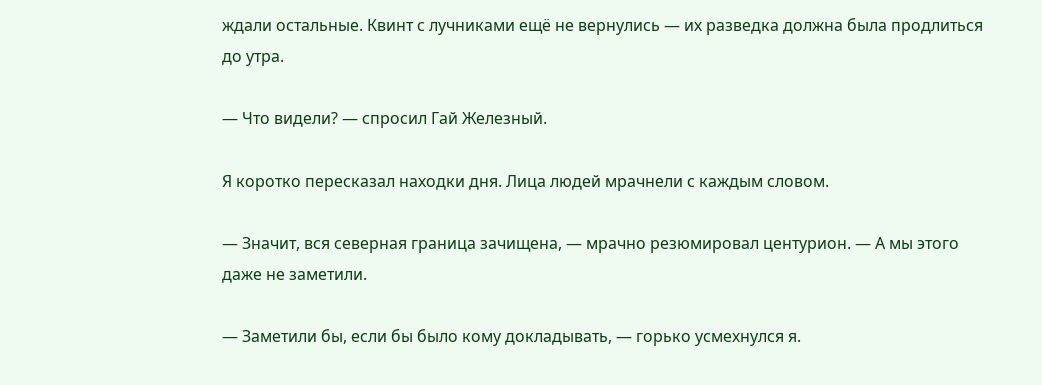ждали остальные. Квинт с лучниками ещё не вернулись — их разведка должна была продлиться до утра.

— Что видели? — спросил Гай Железный.

Я коротко пересказал находки дня. Лица людей мрачнели с каждым словом.

— Значит, вся северная граница зачищена, — мрачно резюмировал центурион. — А мы этого даже не заметили.

— Заметили бы, если бы было кому докладывать, — горько усмехнулся я.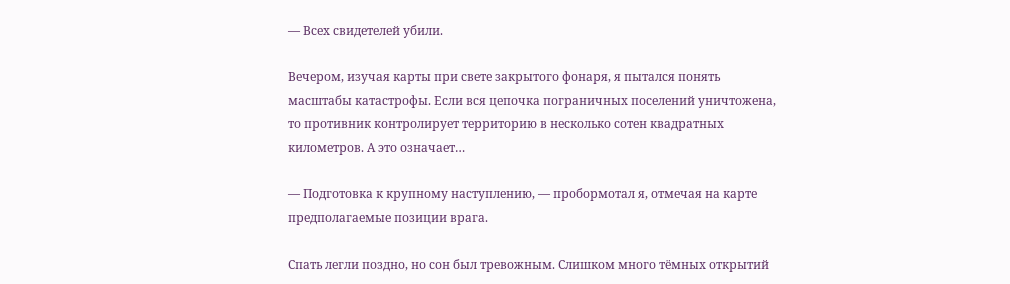— Всех свидетелей убили.

Вечером, изучая карты при свете закрытого фонаря, я пытался понять масштабы катастрофы. Если вся цепочка пограничных поселений уничтожена, то противник контролирует территорию в несколько сотен квадратных километров. А это означает…

— Подготовка к крупному наступлению, — пробормотал я, отмечая на карте предполагаемые позиции врага.

Спать легли поздно, но сон был тревожным. Слишком много тёмных открытий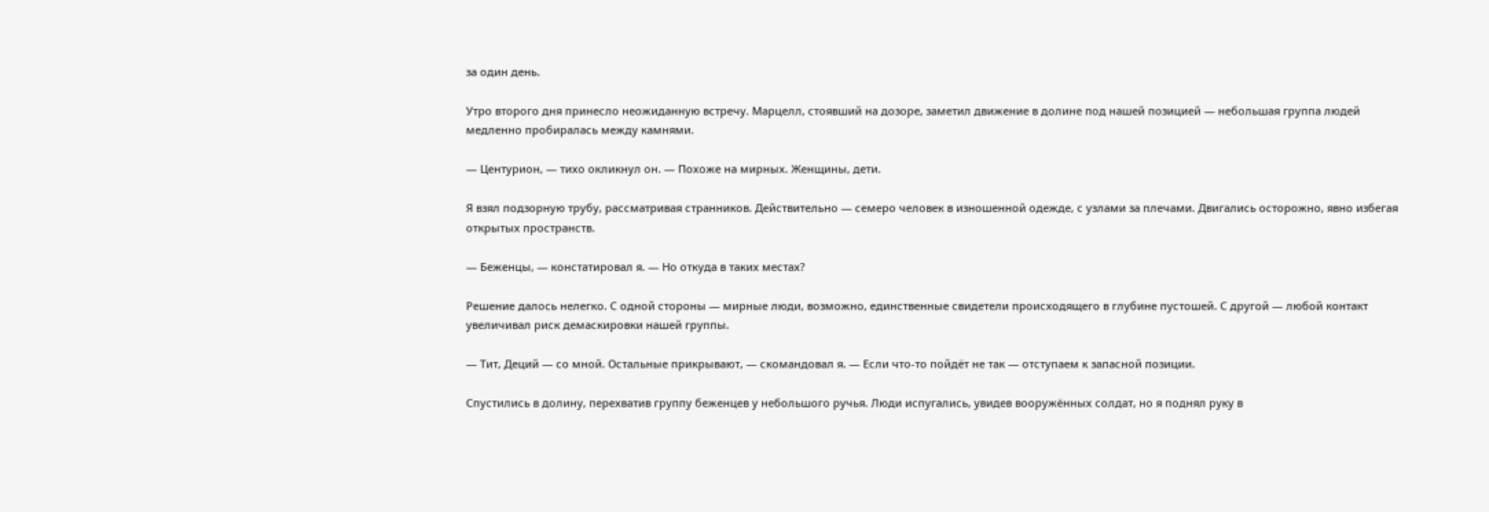за один день.

Утро второго дня принесло неожиданную встречу. Марцелл, стоявший на дозоре, заметил движение в долине под нашей позицией — небольшая группа людей медленно пробиралась между камнями.

— Центурион, — тихо окликнул он. — Похоже на мирных. Женщины, дети.

Я взял подзорную трубу, рассматривая странников. Действительно — семеро человек в изношенной одежде, с узлами за плечами. Двигались осторожно, явно избегая открытых пространств.

— Беженцы, — констатировал я. — Но откуда в таких местах?

Решение далось нелегко. С одной стороны — мирные люди, возможно, единственные свидетели происходящего в глубине пустошей. С другой — любой контакт увеличивал риск демаскировки нашей группы.

— Тит, Деций — со мной. Остальные прикрывают, — скомандовал я. — Если что-то пойдёт не так — отступаем к запасной позиции.

Спустились в долину, перехватив группу беженцев у небольшого ручья. Люди испугались, увидев вооружённых солдат, но я поднял руку в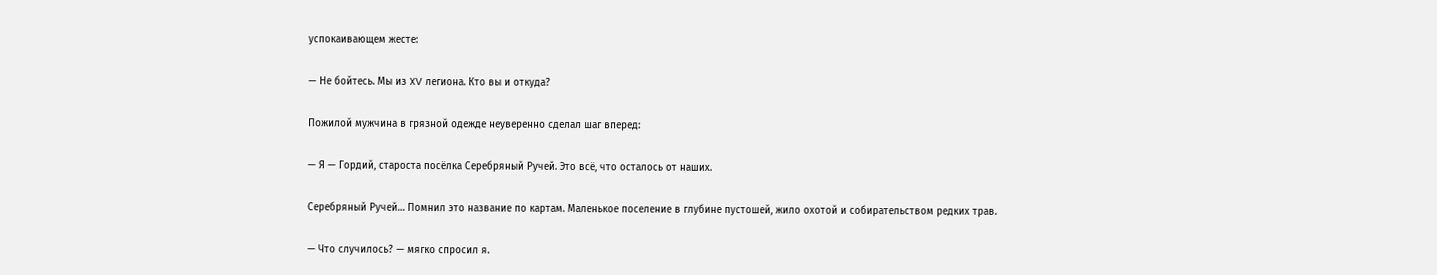успокаивающем жесте:

— Не бойтесь. Мы из XV легиона. Кто вы и откуда?

Пожилой мужчина в грязной одежде неуверенно сделал шаг вперед:

— Я — Гордий, староста посёлка Серебряный Ручей. Это всё, что осталось от наших.

Серебряный Ручей… Помнил это название по картам. Маленькое поселение в глубине пустошей, жило охотой и собирательством редких трав.

— Что случилось? — мягко спросил я.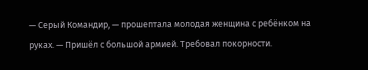— Серый Командир, — прошептала молодая женщина с ребёнком на руках. — Пришёл с большой армией. Требовал покорности.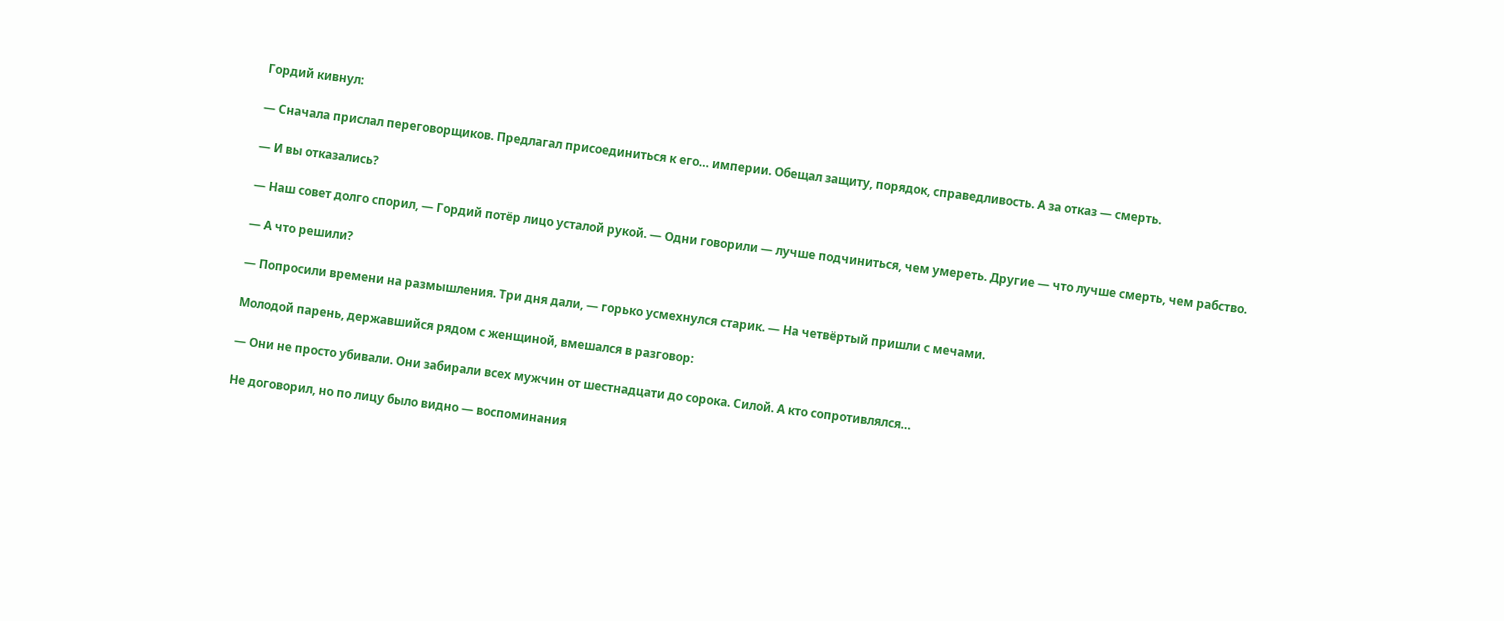Гордий кивнул:

— Сначала прислал переговорщиков. Предлагал присоединиться к его… империи. Обещал защиту, порядок, справедливость. А за отказ — смерть.

— И вы отказались?

— Наш совет долго спорил, — Гордий потёр лицо усталой рукой. — Одни говорили — лучше подчиниться, чем умереть. Другие — что лучше смерть, чем рабство.

— А что решили?

— Попросили времени на размышления. Три дня дали, — горько усмехнулся старик. — На четвёртый пришли с мечами.

Молодой парень, державшийся рядом с женщиной, вмешался в разговор:

— Они не просто убивали. Они забирали всех мужчин от шестнадцати до сорока. Силой. А кто сопротивлялся…

Не договорил, но по лицу было видно — воспоминания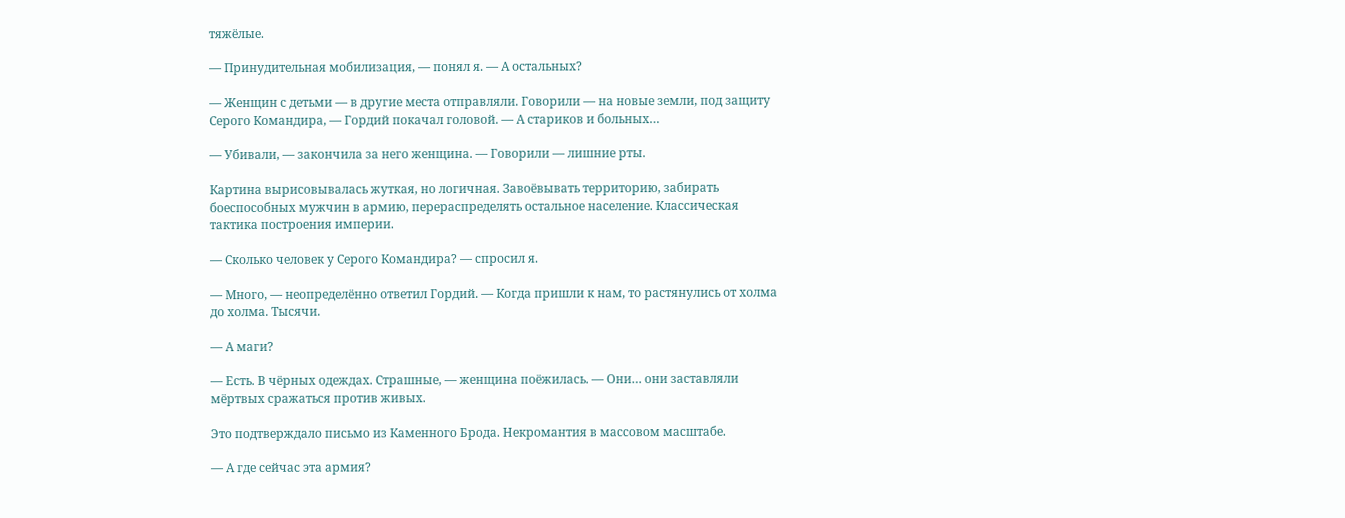тяжёлые.

— Принудительная мобилизация, — понял я. — А остальных?

— Женщин с детьми — в другие места отправляли. Говорили — на новые земли, под защиту Серого Командира, — Гордий покачал головой. — А стариков и больных…

— Убивали, — закончила за него женщина. — Говорили — лишние рты.

Картина вырисовывалась жуткая, но логичная. Завоёвывать территорию, забирать боеспособных мужчин в армию, перераспределять остальное население. Классическая тактика построения империи.

— Сколько человек у Серого Командира? — спросил я.

— Много, — неопределённо ответил Гордий. — Когда пришли к нам, то растянулись от холма до холма. Тысячи.

— А маги?

— Есть. В чёрных одеждах. Страшные, — женщина поёжилась. — Они… они заставляли мёртвых сражаться против живых.

Это подтверждало письмо из Каменного Брода. Некромантия в массовом масштабе.

— А где сейчас эта армия?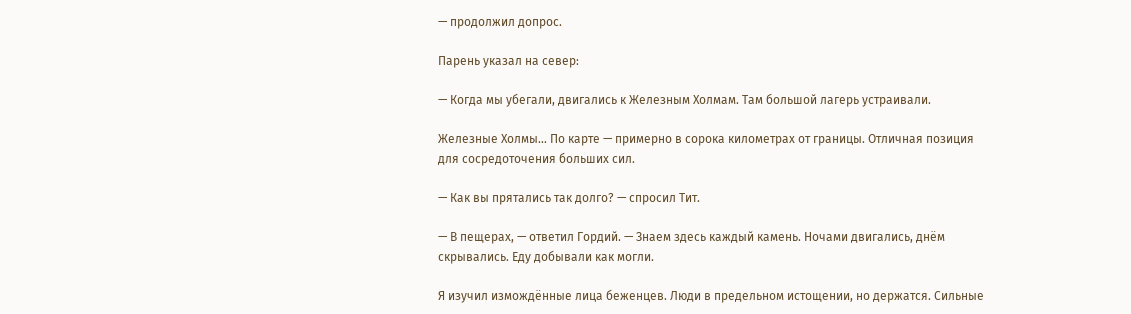— продолжил допрос.

Парень указал на север:

— Когда мы убегали, двигались к Железным Холмам. Там большой лагерь устраивали.

Железные Холмы… По карте — примерно в сорока километрах от границы. Отличная позиция для сосредоточения больших сил.

— Как вы прятались так долго? — спросил Тит.

— В пещерах, — ответил Гордий. — Знаем здесь каждый камень. Ночами двигались, днём скрывались. Еду добывали как могли.

Я изучил измождённые лица беженцев. Люди в предельном истощении, но держатся. Сильные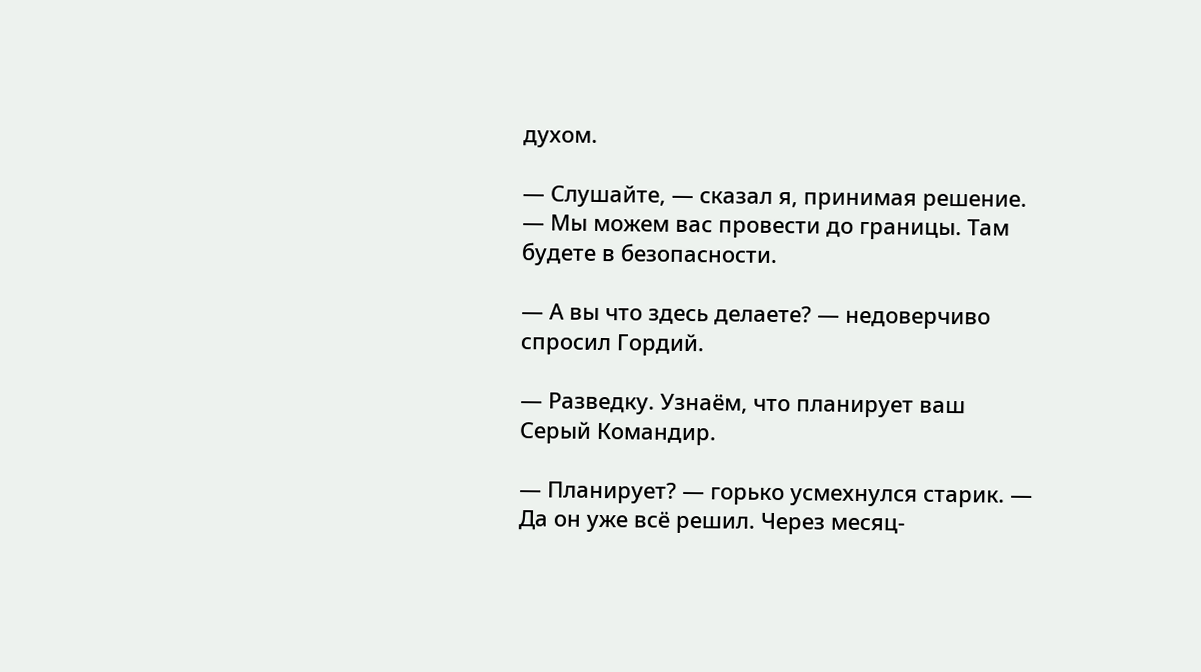духом.

— Слушайте, — сказал я, принимая решение. — Мы можем вас провести до границы. Там будете в безопасности.

— А вы что здесь делаете? — недоверчиво спросил Гордий.

— Разведку. Узнаём, что планирует ваш Серый Командир.

— Планирует? — горько усмехнулся старик. — Да он уже всё решил. Через месяц-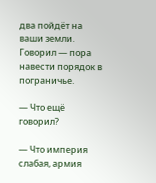два пойдёт на ваши земли. Говорил — пора навести порядок в пограничье.

— Что ещё говорил?

— Что империя слабая, армия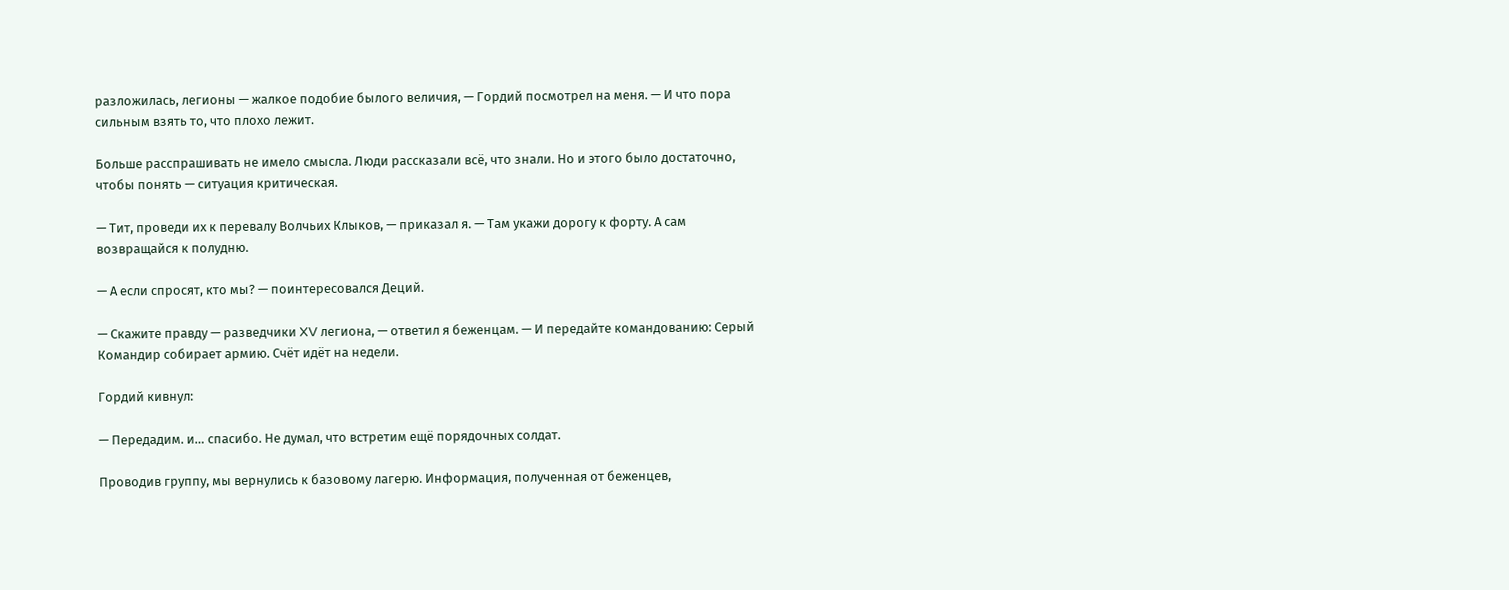разложилась, легионы — жалкое подобие былого величия, — Гордий посмотрел на меня. — И что пора сильным взять то, что плохо лежит.

Больше расспрашивать не имело смысла. Люди рассказали всё, что знали. Но и этого было достаточно, чтобы понять — ситуация критическая.

— Тит, проведи их к перевалу Волчьих Клыков, — приказал я. — Там укажи дорогу к форту. А сам возвращайся к полудню.

— А если спросят, кто мы? — поинтересовался Деций.

— Скажите правду — разведчики XV легиона, — ответил я беженцам. — И передайте командованию: Серый Командир собирает армию. Счёт идёт на недели.

Гордий кивнул:

— Передадим. и… спасибо. Не думал, что встретим ещё порядочных солдат.

Проводив группу, мы вернулись к базовому лагерю. Информация, полученная от беженцев,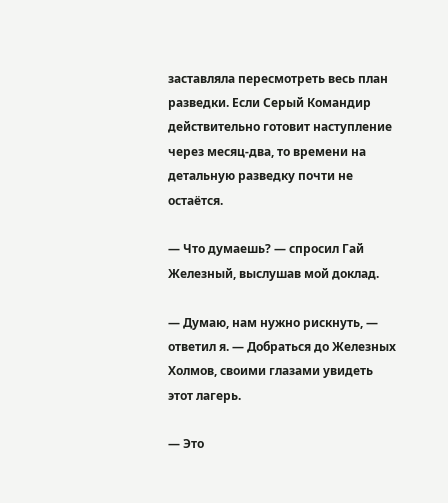заставляла пересмотреть весь план разведки. Если Серый Командир действительно готовит наступление через месяц-два, то времени на детальную разведку почти не остаётся.

— Что думаешь? — спросил Гай Железный, выслушав мой доклад.

— Думаю, нам нужно рискнуть, — ответил я. — Добраться до Железных Холмов, своими глазами увидеть этот лагерь.

— Это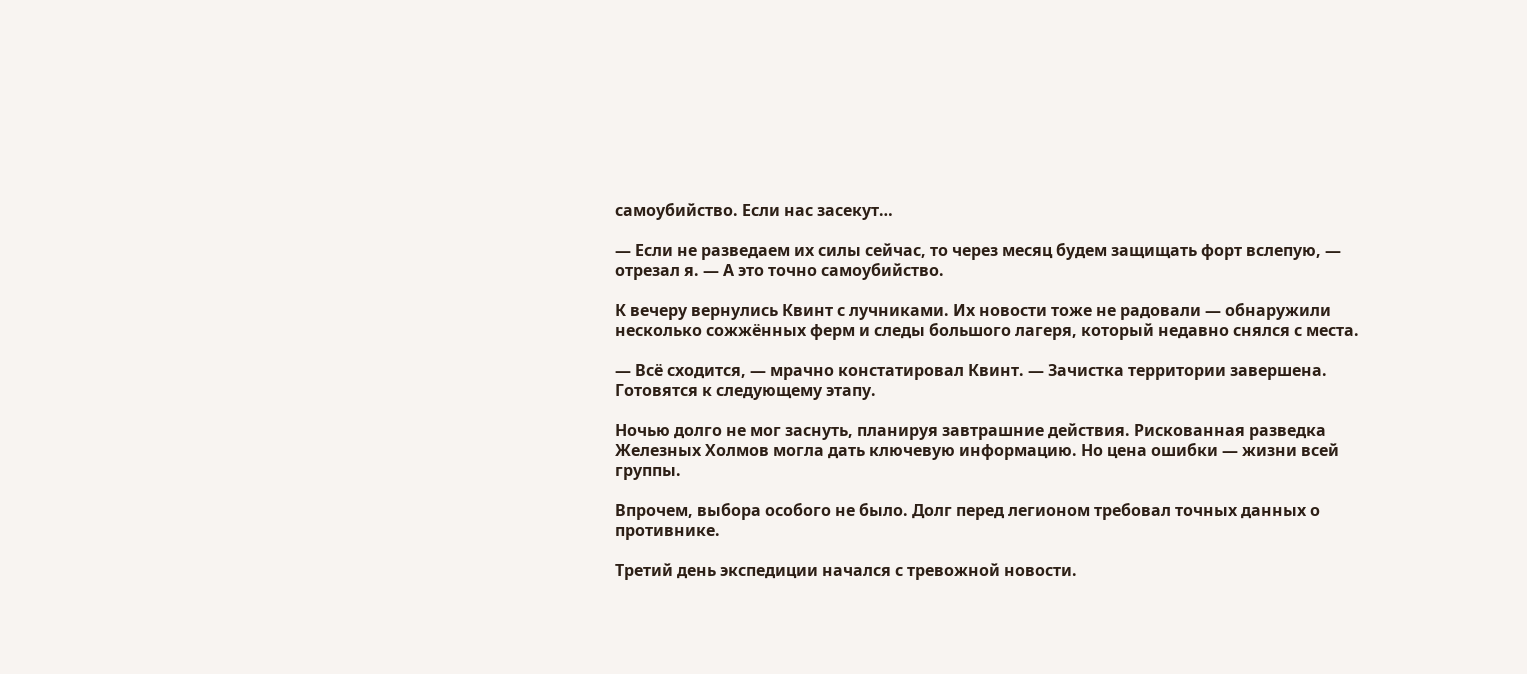самоубийство. Если нас засекут…

— Если не разведаем их силы сейчас, то через месяц будем защищать форт вслепую, — отрезал я. — А это точно самоубийство.

К вечеру вернулись Квинт с лучниками. Их новости тоже не радовали — обнаружили несколько сожжённых ферм и следы большого лагеря, который недавно снялся с места.

— Всё сходится, — мрачно констатировал Квинт. — Зачистка территории завершена. Готовятся к следующему этапу.

Ночью долго не мог заснуть, планируя завтрашние действия. Рискованная разведка Железных Холмов могла дать ключевую информацию. Но цена ошибки — жизни всей группы.

Впрочем, выбора особого не было. Долг перед легионом требовал точных данных о противнике.

Третий день экспедиции начался с тревожной новости.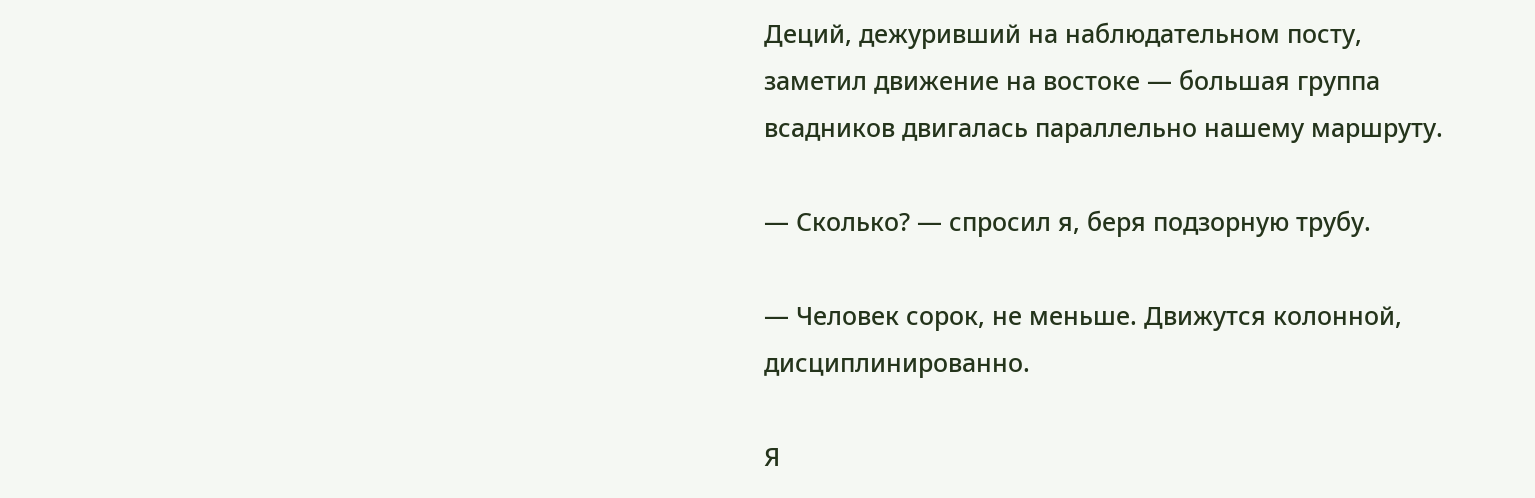Деций, дежуривший на наблюдательном посту, заметил движение на востоке — большая группа всадников двигалась параллельно нашему маршруту.

— Сколько? — спросил я, беря подзорную трубу.

— Человек сорок, не меньше. Движутся колонной, дисциплинированно.

Я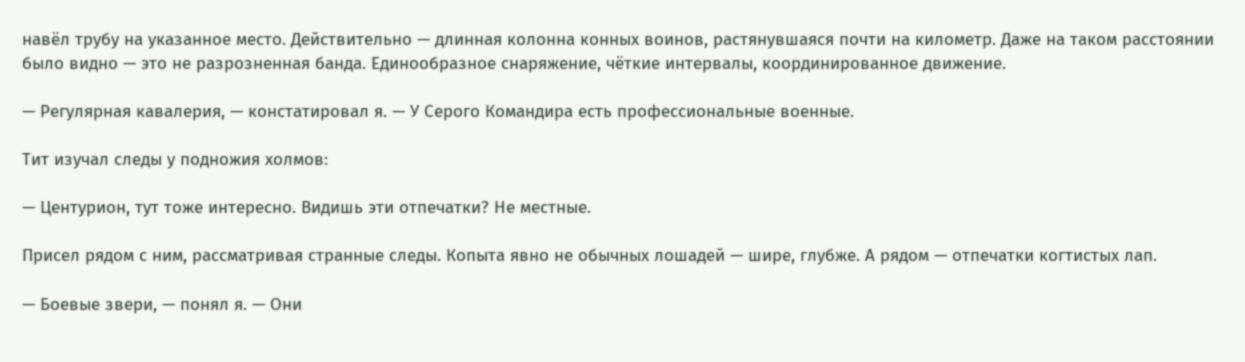навёл трубу на указанное место. Действительно — длинная колонна конных воинов, растянувшаяся почти на километр. Даже на таком расстоянии было видно — это не разрозненная банда. Единообразное снаряжение, чёткие интервалы, координированное движение.

— Регулярная кавалерия, — констатировал я. — У Серого Командира есть профессиональные военные.

Тит изучал следы у подножия холмов:

— Центурион, тут тоже интересно. Видишь эти отпечатки? Не местные.

Присел рядом с ним, рассматривая странные следы. Копыта явно не обычных лошадей — шире, глубже. А рядом — отпечатки когтистых лап.

— Боевые звери, — понял я. — Они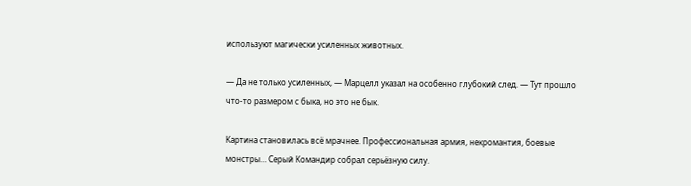используют магически усиленных животных.

— Да не только усиленных, — Марцелл указал на особенно глубокий след. — Тут прошло что-то размером с быка, но это не бык.

Картина становилась всё мрачнее. Профессиональная армия, некромантия, боевые монстры… Серый Командир собрал серьёзную силу.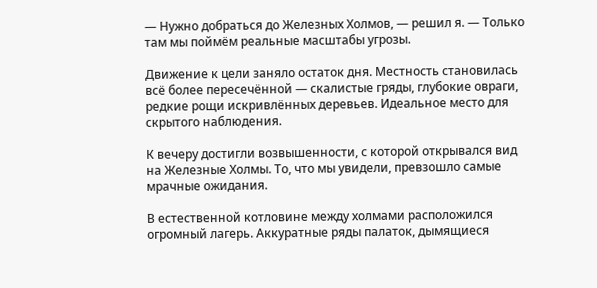— Нужно добраться до Железных Холмов, — решил я. — Только там мы поймём реальные масштабы угрозы.

Движение к цели заняло остаток дня. Местность становилась всё более пересечённой — скалистые гряды, глубокие овраги, редкие рощи искривлённых деревьев. Идеальное место для скрытого наблюдения.

К вечеру достигли возвышенности, с которой открывался вид на Железные Холмы. То, что мы увидели, превзошло самые мрачные ожидания.

В естественной котловине между холмами расположился огромный лагерь. Аккуратные ряды палаток, дымящиеся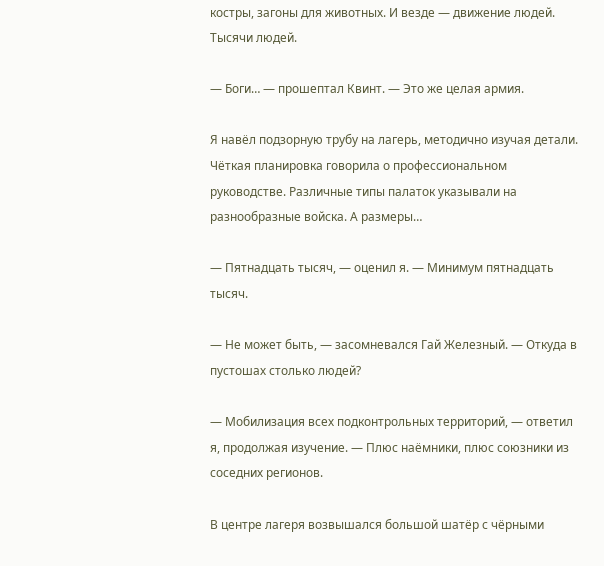костры, загоны для животных. И везде — движение людей. Тысячи людей.

— Боги… — прошептал Квинт. — Это же целая армия.

Я навёл подзорную трубу на лагерь, методично изучая детали. Чёткая планировка говорила о профессиональном руководстве. Различные типы палаток указывали на разнообразные войска. А размеры…

— Пятнадцать тысяч, — оценил я. — Минимум пятнадцать тысяч.

— Не может быть, — засомневался Гай Железный. — Откуда в пустошах столько людей?

— Мобилизация всех подконтрольных территорий, — ответил я, продолжая изучение. — Плюс наёмники, плюс союзники из соседних регионов.

В центре лагеря возвышался большой шатёр с чёрными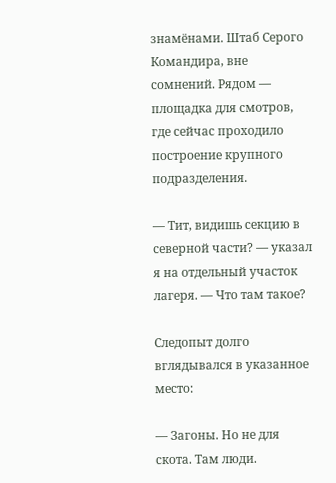знамёнами. Штаб Серого Командира, вне сомнений. Рядом — площадка для смотров, где сейчас проходило построение крупного подразделения.

— Тит, видишь секцию в северной части? — указал я на отдельный участок лагеря. — Что там такое?

Следопыт долго вглядывался в указанное место:

— Загоны. Но не для скота. Там люди.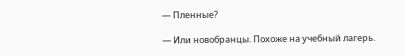— Пленные?

— Или новобранцы. Похоже на учебный лагерь.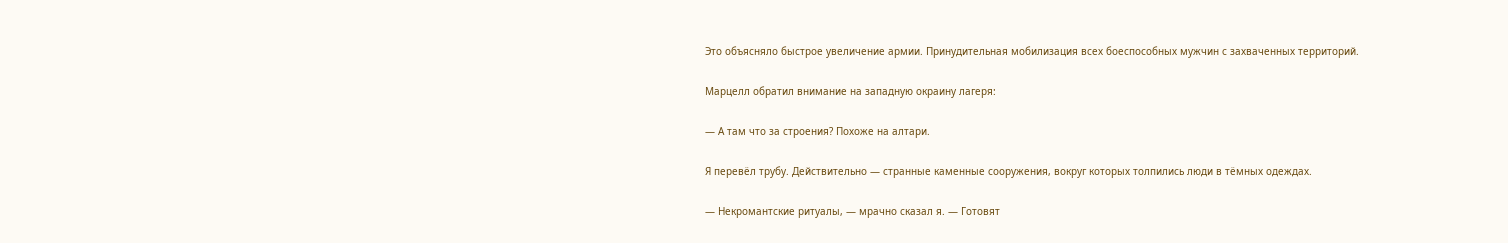Это объясняло быстрое увеличение армии. Принудительная мобилизация всех боеспособных мужчин с захваченных территорий.

Марцелл обратил внимание на западную окраину лагеря:

— А там что за строения? Похоже на алтари.

Я перевёл трубу. Действительно — странные каменные сооружения, вокруг которых толпились люди в тёмных одеждах.

— Некромантские ритуалы, — мрачно сказал я. — Готовят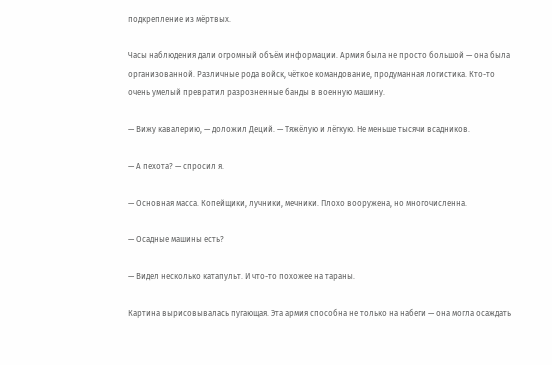подкрепление из мёртвых.

Часы наблюдения дали огромный объём информации. Армия была не просто большой — она была организованной. Различные рода войск, чёткое командование, продуманная логистика. Кто-то очень умелый превратил разрозненные банды в военную машину.

— Вижу кавалерию, — доложил Деций. — Тяжёлую и лёгкую. Не меньше тысячи всадников.

— А пехота? — спросил я.

— Основная масса. Копейщики, лучники, мечники. Плохо вооружена, но многочисленна.

— Осадные машины есть?

— Видел несколько катапульт. И что-то похожее на тараны.

Картина вырисовывалась пугающая. Эта армия способна не только на набеги — она могла осаждать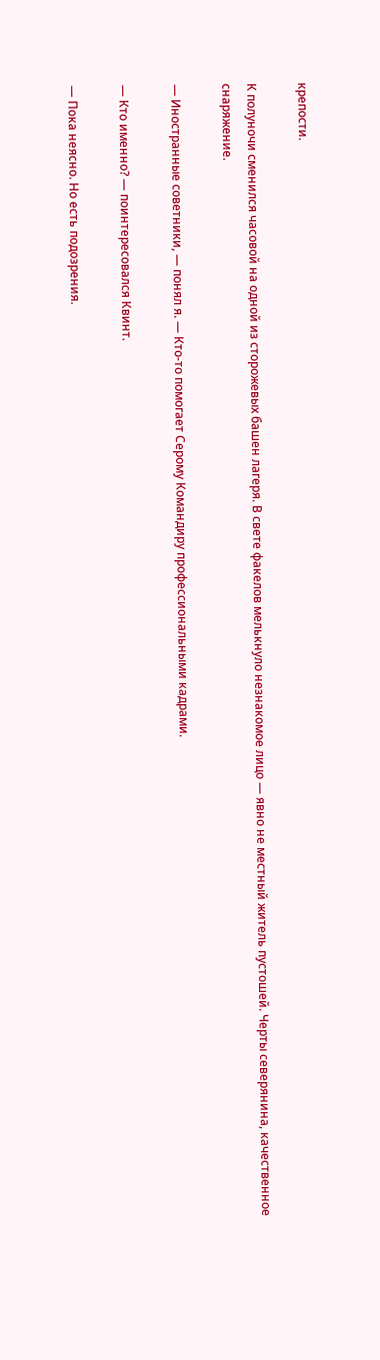крепости.

К полуночи сменился часовой на одной из сторожевых башен лагеря. В свете факелов мелькнуло незнакомое лицо — явно не местный житель пустошей. Черты северянина, качественное снаряжение.

— Иностранные советники, — понял я. — Кто-то помогает Серому Командиру профессиональными кадрами.

— Кто именно? — поинтересовался Квинт.

— Пока неясно. Но есть подозрения.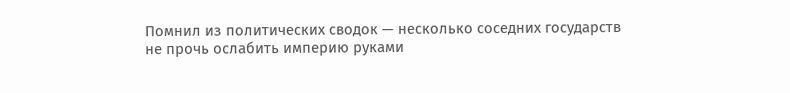Помнил из политических сводок — несколько соседних государств не прочь ослабить империю руками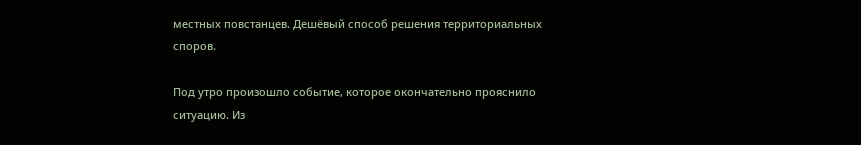местных повстанцев. Дешёвый способ решения территориальных споров.

Под утро произошло событие, которое окончательно прояснило ситуацию. Из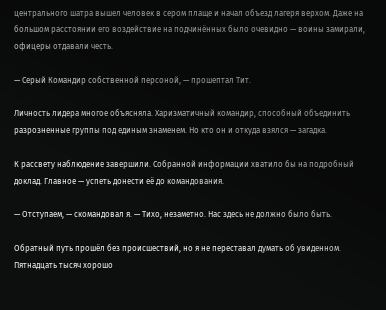центрального шатра вышел человек в сером плаще и начал объезд лагеря верхом. Даже на большом расстоянии его воздействие на подчинённых было очевидно — воины замирали, офицеры отдавали честь.

— Серый Командир собственной персоной, — прошептал Тит.

Личность лидера многое объясняла. Харизматичный командир, способный объединить разрозненные группы под единым знаменем. Но кто он и откуда взялся — загадка.

К рассвету наблюдение завершили. Собранной информации хватило бы на подробный доклад. Главное — успеть донести её до командования.

— Отступаем, — скомандовал я. — Тихо, незаметно. Нас здесь не должно было быть.

Обратный путь прошёл без происшествий, но я не переставал думать об увиденном. Пятнадцать тысяч хорошо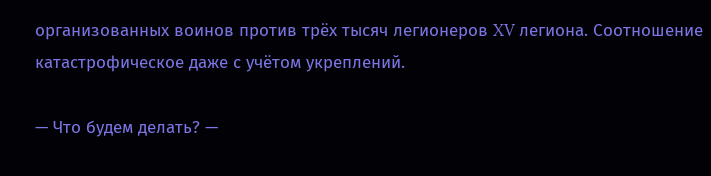организованных воинов против трёх тысяч легионеров XV легиона. Соотношение катастрофическое даже с учётом укреплений.

— Что будем делать? —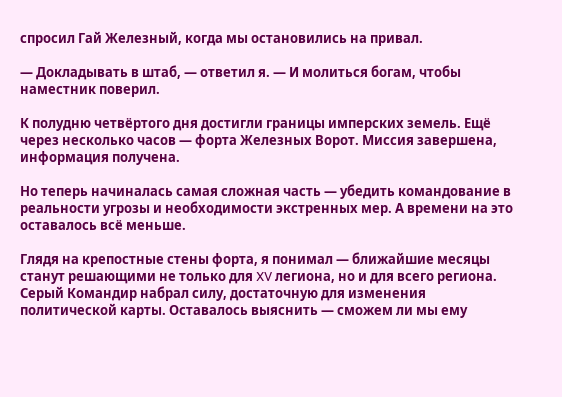спросил Гай Железный, когда мы остановились на привал.

— Докладывать в штаб, — ответил я. — И молиться богам, чтобы наместник поверил.

К полудню четвёртого дня достигли границы имперских земель. Ещё через несколько часов — форта Железных Ворот. Миссия завершена, информация получена.

Но теперь начиналась самая сложная часть — убедить командование в реальности угрозы и необходимости экстренных мер. А времени на это оставалось всё меньше.

Глядя на крепостные стены форта, я понимал — ближайшие месяцы станут решающими не только для XV легиона, но и для всего региона. Серый Командир набрал силу, достаточную для изменения политической карты. Оставалось выяснить — сможем ли мы ему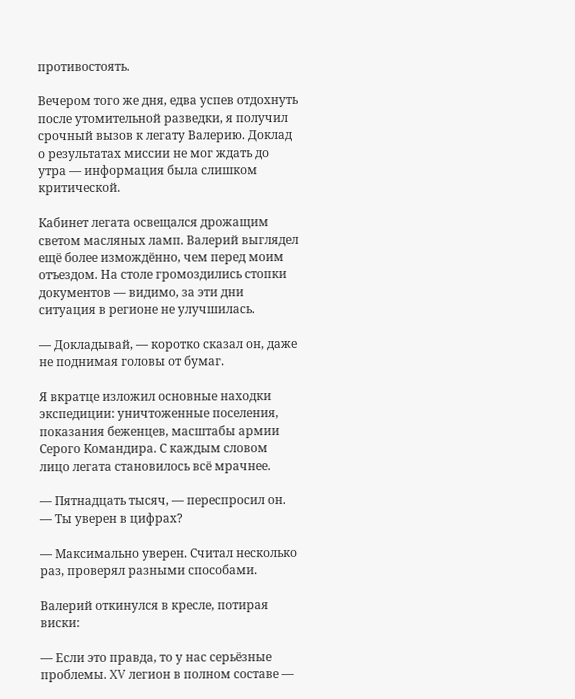противостоять.

Вечером того же дня, едва успев отдохнуть после утомительной разведки, я получил срочный вызов к легату Валерию. Доклад о результатах миссии не мог ждать до утра — информация была слишком критической.

Кабинет легата освещался дрожащим светом масляных ламп. Валерий выглядел ещё более измождённо, чем перед моим отъездом. На столе громоздились стопки документов — видимо, за эти дни ситуация в регионе не улучшилась.

— Докладывай, — коротко сказал он, даже не поднимая головы от бумаг.

Я вкратце изложил основные находки экспедиции: уничтоженные поселения, показания беженцев, масштабы армии Серого Командира. С каждым словом лицо легата становилось всё мрачнее.

— Пятнадцать тысяч, — переспросил он. — Ты уверен в цифрах?

— Максимально уверен. Считал несколько раз, проверял разными способами.

Валерий откинулся в кресле, потирая виски:

— Если это правда, то у нас серьёзные проблемы. XV легион в полном составе —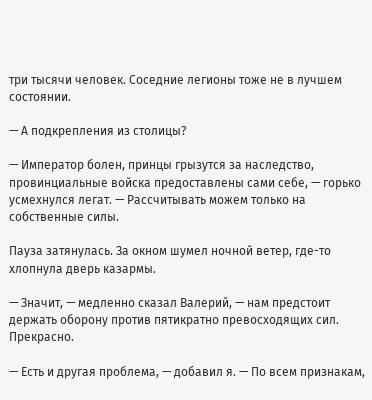три тысячи человек. Соседние легионы тоже не в лучшем состоянии.

— А подкрепления из столицы?

— Император болен, принцы грызутся за наследство, провинциальные войска предоставлены сами себе, — горько усмехнулся легат. — Рассчитывать можем только на собственные силы.

Пауза затянулась. За окном шумел ночной ветер, где-то хлопнула дверь казармы.

— Значит, — медленно сказал Валерий, — нам предстоит держать оборону против пятикратно превосходящих сил. Прекрасно.

— Есть и другая проблема, — добавил я. — По всем признакам,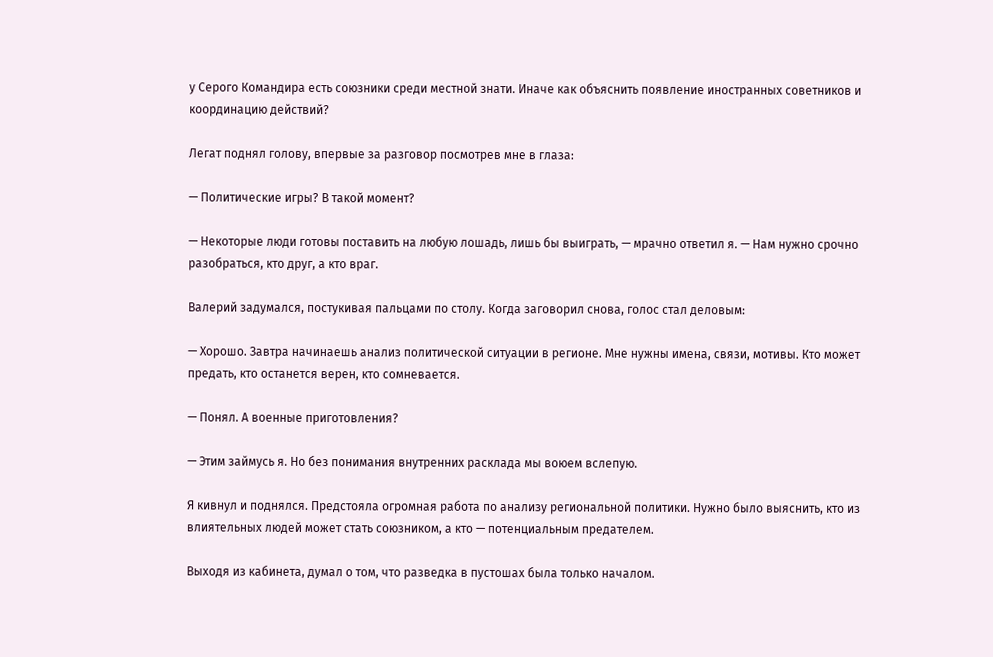у Серого Командира есть союзники среди местной знати. Иначе как объяснить появление иностранных советников и координацию действий?

Легат поднял голову, впервые за разговор посмотрев мне в глаза:

— Политические игры? В такой момент?

— Некоторые люди готовы поставить на любую лошадь, лишь бы выиграть, — мрачно ответил я. — Нам нужно срочно разобраться, кто друг, а кто враг.

Валерий задумался, постукивая пальцами по столу. Когда заговорил снова, голос стал деловым:

— Хорошо. Завтра начинаешь анализ политической ситуации в регионе. Мне нужны имена, связи, мотивы. Кто может предать, кто останется верен, кто сомневается.

— Понял. А военные приготовления?

— Этим займусь я. Но без понимания внутренних расклада мы воюем вслепую.

Я кивнул и поднялся. Предстояла огромная работа по анализу региональной политики. Нужно было выяснить, кто из влиятельных людей может стать союзником, а кто — потенциальным предателем.

Выходя из кабинета, думал о том, что разведка в пустошах была только началом.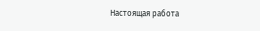Настоящая работа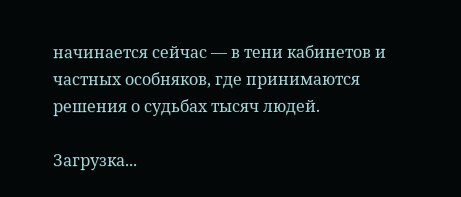начинается сейчас — в тени кабинетов и частных особняков, где принимаются решения о судьбах тысяч людей.

Загрузка...